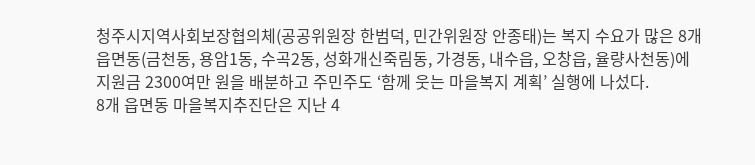청주시지역사회보장협의체(공공위원장 한범덕, 민간위원장 안종태)는 복지 수요가 많은 8개 읍면동(금천동, 용암1동, 수곡2동, 성화개신죽림동, 가경동, 내수읍, 오창읍, 율량사천동)에 지원금 2300여만 원을 배분하고 주민주도 ‘함께 웃는 마을복지 계획’ 실행에 나섰다.
8개 읍면동 마을복지추진단은 지난 4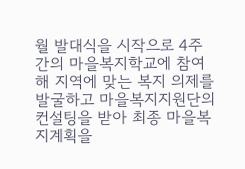월 발대식을 시작으로 4주간의 마을복지학교에 참여해 지역에 맞는 복지 의제를 발굴하고 마을복지지원단의 컨설팅을 받아 최종 마을복지계획을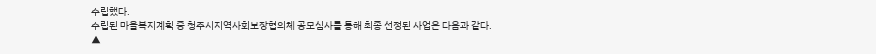수립했다.
수립된 마을복지계획 중 청주시지역사회보장협의체 공모심사를 통해 최종 선정된 사업은 다음과 같다.
▲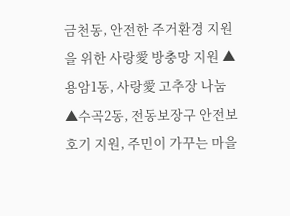금천동, 안전한 주거환경 지원을 위한 사랑愛 방충망 지원 ▲용암1동, 사랑愛 고추장 나눔 ▲수곡2동, 전동보장구 안전보호기 지원, 주민이 가꾸는 마을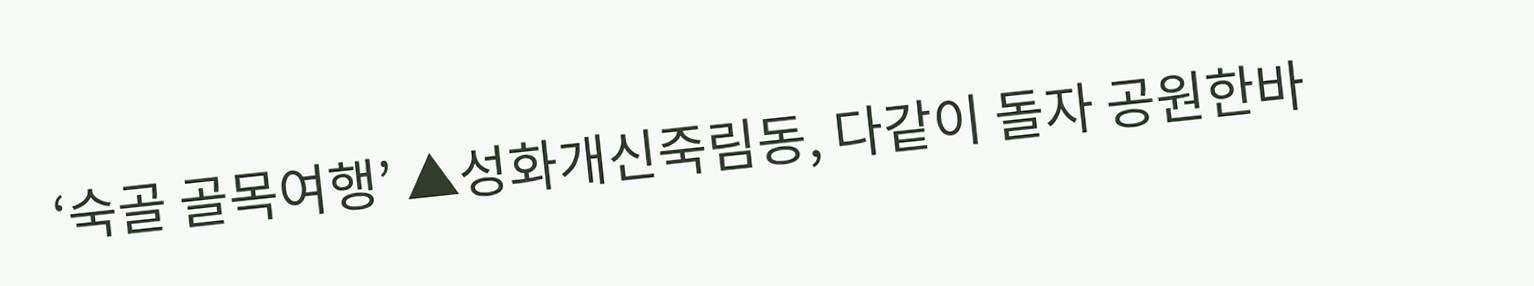‘숙골 골목여행’ ▲성화개신죽림동, 다같이 돌자 공원한바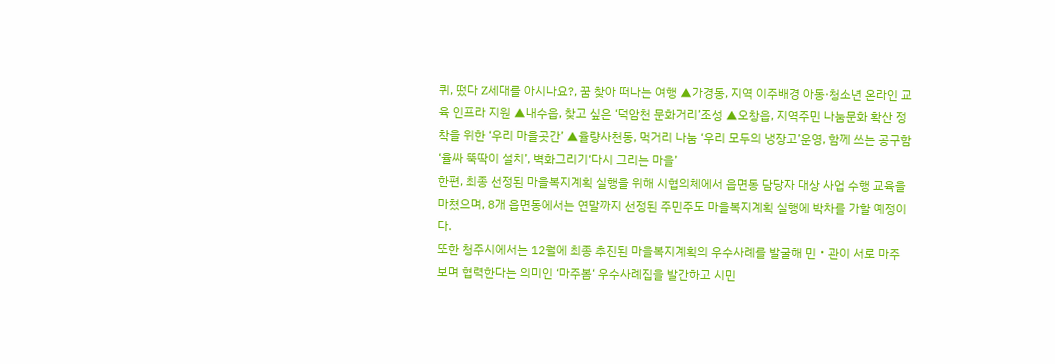퀴, 떴다 Z세대를 아시나요?, 꿈 찾아 떠나는 여행 ▲가경동, 지역 이주배경 아동·청소년 온라인 교육 인프라 지원 ▲내수읍, 찾고 싶은 ‘덕암천 문화거리’조성 ▲오창읍, 지역주민 나눔문화 확산 정착을 위한 ‘우리 마을곳간’ ▲율량사천동, 먹거리 나눔 ‘우리 모두의 냉장고’운영, 함께 쓰는 공구함‘율싸 뚝딱이 설치’, 벽화그리기‘다시 그리는 마을’
한편, 최종 선정된 마을복지계획 실행을 위해 시협의체에서 읍면동 담당자 대상 사업 수행 교육을 마쳤으며, 8개 읍면동에서는 연말까지 선정된 주민주도 마을복지계획 실행에 박차를 가할 예정이다.
또한 청주시에서는 12월에 최종 추진된 마을복지계획의 우수사례를 발굴해 민‧관이 서로 마주보며 협력한다는 의미인 ‘마주봄‘ 우수사례집을 발간하고 시민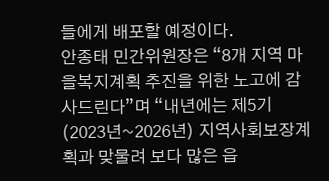들에게 배포할 예정이다.
안종태 민간위원장은 “8개 지역 마을복지계획 추진을 위한 노고에 감사드린다”며 “내년에는 제5기(2023년~2026년) 지역사회보장계획과 맞물려 보다 많은 읍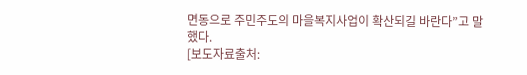면동으로 주민주도의 마을복지사업이 확산되길 바란다”고 말했다.
[보도자료출처: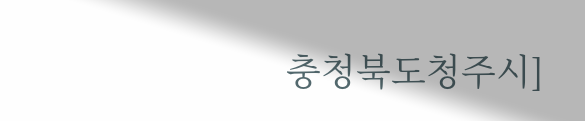충청북도청주시]